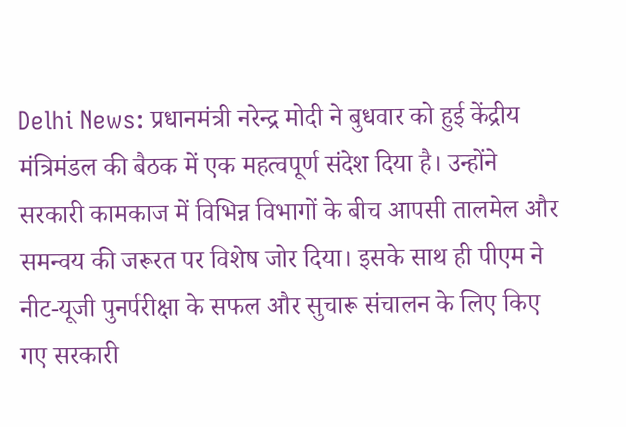Delhi News: प्रधानमंत्री नरेन्द्र मोदी ने बुधवार को हुई केंद्रीय मंत्रिमंडल की बैठक में एक महत्वपूर्ण संदेश दिया है। उन्होंने सरकारी कामकाज में विभिन्न विभागों के बीच आपसी तालमेल और समन्वय की जरूरत पर विशेष जोर दिया। इसके साथ ही पीएम ने नीट-यूजी पुनर्परीक्षा के सफल और सुचारू संचालन के लिए किए गए सरकारी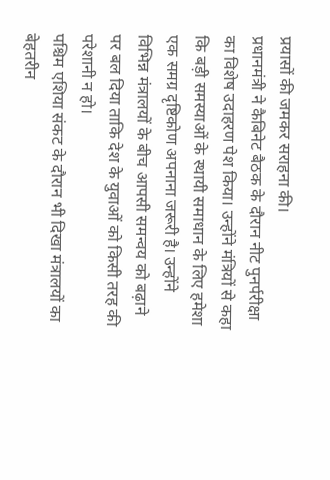प्रयासों की जमकर सराहना की।
प्रधानमंत्री ने कैबिनेट बैठक के दौरान नीट पुनर्परीक्षा का विशेष उदाहरण पेश किया। उन्होंने मंत्रियों से कहा कि बड़ी समस्याओं के स्थायी समाधान के लिए हमेशा एक समग्र दृष्टिकोण अपनाना जरूरी है। उन्होंने विभिन्न मंत्रालयों के बीच आपसी समन्वय को बढ़ाने पर बल दिया ताकि देश के युवाओं को किसी तरह की परेशानी न हो।
पश्चिम एशिया संकट के दौरान भी दिखा मंत्रालयों का बेहतरीन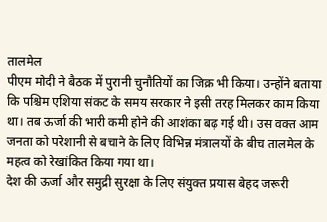तालमेल
पीएम मोदी ने बैठक में पुरानी चुनौतियों का जिक्र भी किया। उन्होंने बताया कि पश्चिम एशिया संकट के समय सरकार ने इसी तरह मिलकर काम किया था। तब ऊर्जा की भारी कमी होने की आशंका बढ़ गई थी। उस वक्त आम जनता को परेशानी से बचाने के लिए विभिन्न मंत्रालयों के बीच तालमेल के महत्व को रेखांकित किया गया था।
देश की ऊर्जा और समुद्री सुरक्षा के लिए संयुक्त प्रयास बेहद जरूरी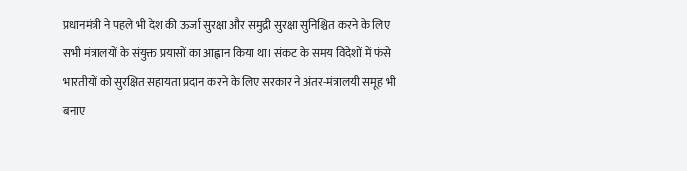प्रधानमंत्री ने पहले भी देश की ऊर्जा सुरक्षा और समुद्री सुरक्षा सुनिश्चित करने के लिए सभी मंत्रालयों के संयुक्त प्रयासों का आह्वान किया था। संकट के समय विदेशों में फंसे भारतीयों को सुरक्षित सहायता प्रदान करने के लिए सरकार ने अंतर-मंत्रालयी समूह भी बनाए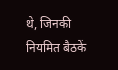थे, जिनकी नियमित बैठकें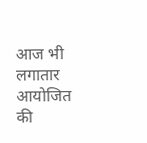आज भी लगातार आयोजित की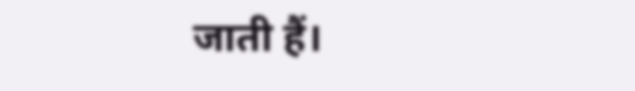जाती हैं।